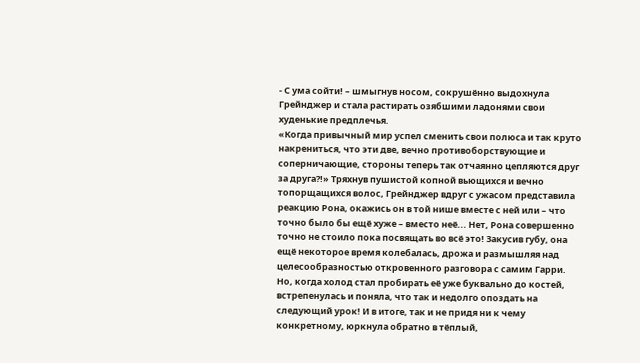- С ума сойти! – шмыгнув носом, сокрушённо выдохнула Грейнджер и стала растирать озябшими ладонями свои худенькие предплечья.
«Когда привычный мир успел сменить свои полюса и так круто накрениться, что эти две, вечно противоборствующие и соперничающие, стороны теперь так отчаянно цепляются друг за друга?!» Тряхнув пушистой копной вьющихся и вечно топорщащихся волос, Грейнджер вдруг с ужасом представила реакцию Рона, окажись он в той нише вместе с ней или – что точно было бы ещё хуже – вместо неё... Нет, Рона совершенно точно не стоило пока посвящать во всё это! Закусив губу, она ещё некоторое время колебалась, дрожа и размышляя над целесообразностью откровенного разговора с самим Гарри. Но, когда холод стал пробирать её уже буквально до костей, встрепенулась и поняла, что так и недолго опоздать на следующий урок! И в итоге, так и не придя ни к чему конкретному, юркнула обратно в тёплый,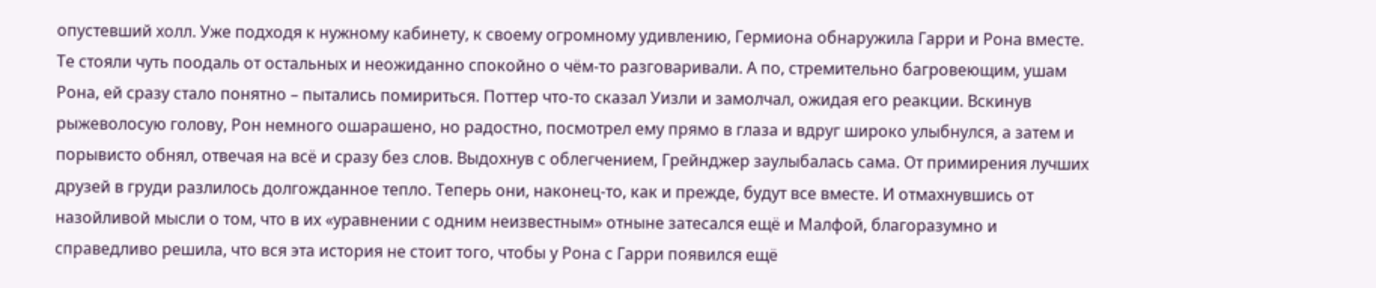опустевший холл. Уже подходя к нужному кабинету, к своему огромному удивлению, Гермиона обнаружила Гарри и Рона вместе. Те стояли чуть поодаль от остальных и неожиданно спокойно о чём-то разговаривали. А по, стремительно багровеющим, ушам Рона, ей сразу стало понятно – пытались помириться. Поттер что-то сказал Уизли и замолчал, ожидая его реакции. Вскинув рыжеволосую голову, Рон немного ошарашено, но радостно, посмотрел ему прямо в глаза и вдруг широко улыбнулся, а затем и порывисто обнял, отвечая на всё и сразу без слов. Выдохнув с облегчением, Грейнджер заулыбалась сама. От примирения лучших друзей в груди разлилось долгожданное тепло. Теперь они, наконец-то, как и прежде, будут все вместе. И отмахнувшись от назойливой мысли о том, что в их «уравнении с одним неизвестным» отныне затесался ещё и Малфой, благоразумно и справедливо решила, что вся эта история не стоит того, чтобы у Рона с Гарри появился ещё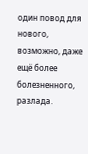один повод для нового, возможно, даже ещё более болезненного, разлада.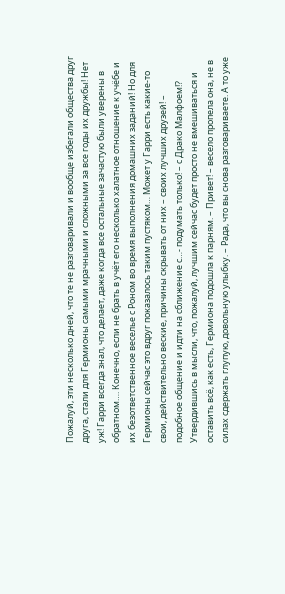Пожалуй, эти несколько дней, что те не разговаривали и вообще избегали общества друг друга, стали для Гермионы самыми мрачными и сложными за все годы их дружбы! Нет уж! Гарри всегда знал, что делает, даже когда все остальные зачастую были уверены в обратном…. Конечно, если не брать в учёт его несколько халатное отношение к учёбе и их безответственное веселье с Роном во время выполнения домашних заданий! Но для Гермионы сейчас это вдруг показалось таким пустяком… Может у Гарри есть какие-то свои, действительно веские, причины скрывать от них – своих лучших друзей! – подобное общение и идти на сближение с…- подумать только! – с Драко Малфоем!? Утвердившись в мысли, что, пожалуй, лучшим сейчас будет просто не вмешиваться и оставить всё, как есть, Гермиона подошла к парням. – Привет! – весело пропела она, не в силах сдержать глупую, довольную улыбку. – Рада, что вы снова разговариваете. А то уже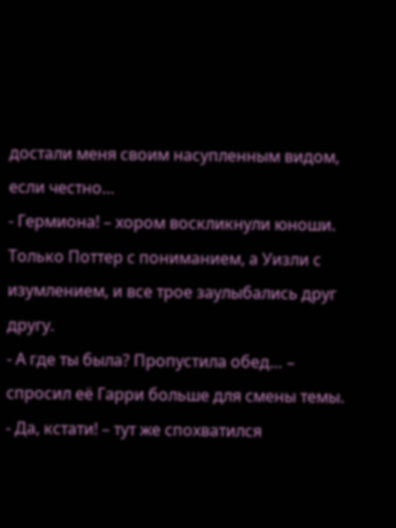достали меня своим насупленным видом, если честно…
- Гермиона! – хором воскликнули юноши. Только Поттер с пониманием, а Уизли с изумлением, и все трое заулыбались друг другу.
- А где ты была? Пропустила обед… – спросил её Гарри больше для смены темы.
- Да, кстати! – тут же спохватился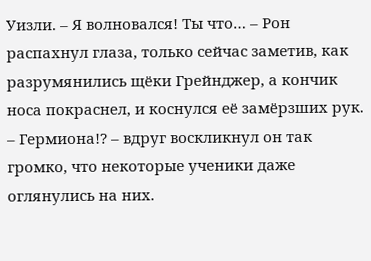Уизли. – Я волновался! Ты что… – Рон распахнул глаза, только сейчас заметив, как разрумянились щёки Грейнджер, а кончик носа покраснел, и коснулся её замёрзших рук.
– Гермиона!? – вдруг воскликнул он так громко, что некоторые ученики даже оглянулись на них.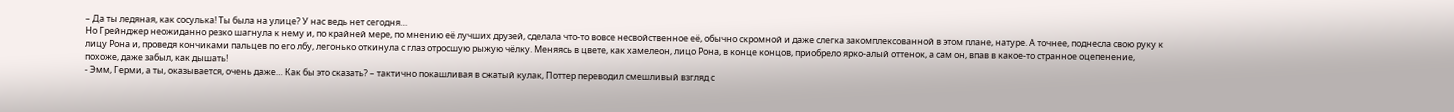– Да ты ледяная, как сосулька! Ты была на улице? У нас ведь нет сегодня…
Но Грейнджер неожиданно резко шагнула к нему и, по крайней мере, по мнению её лучших друзей, сделала что-то вовсе несвойственное её, обычно скромной и даже слегка закомплексованной в этом плане, натуре. А точнее, поднесла свою руку к лицу Рона и, проведя кончиками пальцев по его лбу, легонько откинула с глаз отросшую рыжую чёлку. Меняясь в цвете, как хамелеон, лицо Рона, в конце концов, приобрело ярко-алый оттенок, а сам он, впав в какое-то странное оцепенение, похоже, даже забыл, как дышать!
- Эмм, Герми, а ты, оказывается, очень даже… Как бы это сказать? – тактично покашливая в сжатый кулак, Поттер переводил смешливый взгляд с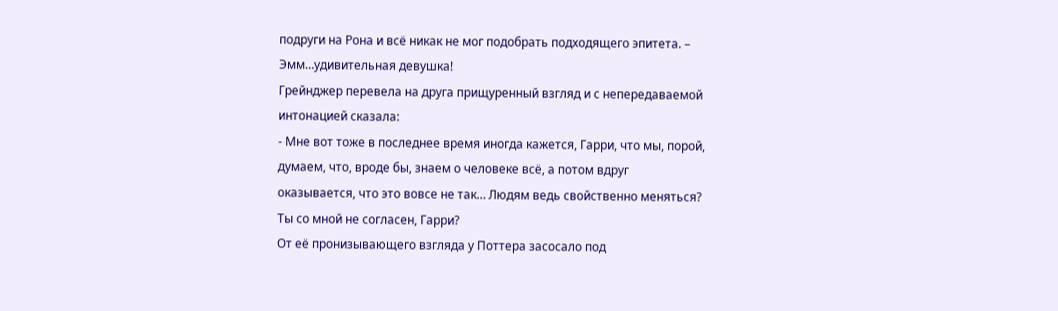подруги на Рона и всё никак не мог подобрать подходящего эпитета. – Эмм…удивительная девушка!
Грейнджер перевела на друга прищуренный взгляд и с непередаваемой интонацией сказала:
- Мне вот тоже в последнее время иногда кажется, Гарри, что мы, порой, думаем, что, вроде бы, знаем о человеке всё, а потом вдруг оказывается, что это вовсе не так… Людям ведь свойственно меняться? Ты со мной не согласен, Гарри?
От её пронизывающего взгляда у Поттера засосало под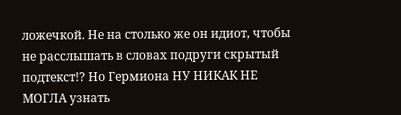ложечкой. Не на столько же он идиот, чтобы не расслышать в словах подруги скрытый подтекст!? Но Гермиона НУ НИКАК НЕ МОГЛА узнать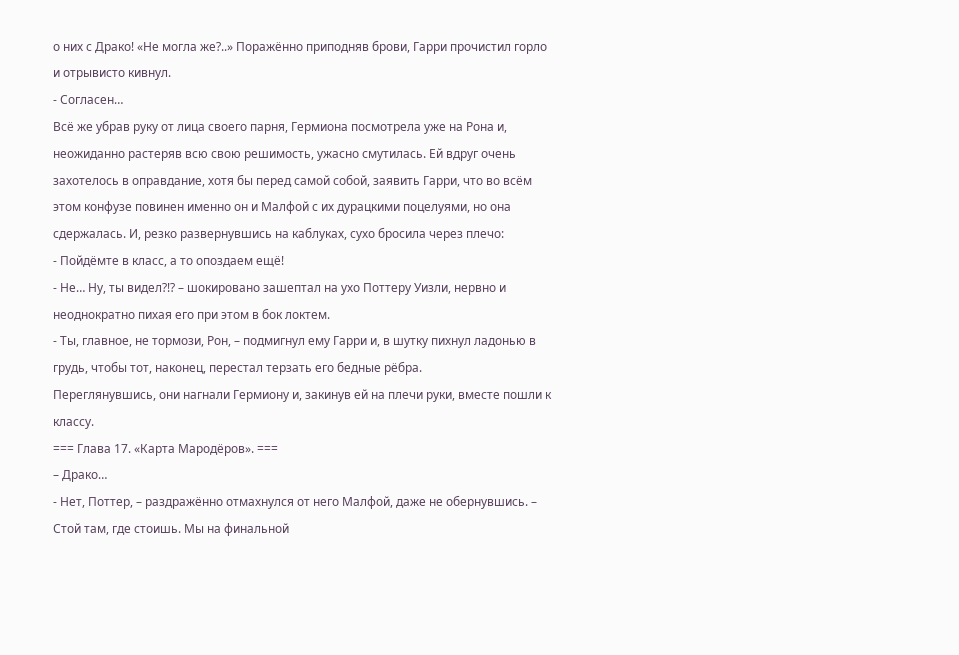о них с Драко! «Не могла же?..» Поражённо приподняв брови, Гарри прочистил горло и отрывисто кивнул.
- Согласен…
Всё же убрав руку от лица своего парня, Гермиона посмотрела уже на Рона и, неожиданно растеряв всю свою решимость, ужасно смутилась. Ей вдруг очень захотелось в оправдание, хотя бы перед самой собой, заявить Гарри, что во всём этом конфузе повинен именно он и Малфой с их дурацкими поцелуями, но она сдержалась. И, резко развернувшись на каблуках, сухо бросила через плечо:
- Пойдёмте в класс, а то опоздаем ещё!
- Не… Ну, ты видел?!? – шокировано зашептал на ухо Поттеру Уизли, нервно и неоднократно пихая его при этом в бок локтем.
- Ты, главное, не тормози, Рон, – подмигнул ему Гарри и, в шутку пихнул ладонью в грудь, чтобы тот, наконец, перестал терзать его бедные рёбра.
Переглянувшись, они нагнали Гермиону и, закинув ей на плечи руки, вместе пошли к классу.
=== Глава 17. «Карта Мародёров». ===
– Драко…
- Нет, Поттер, – раздражённо отмахнулся от него Малфой, даже не обернувшись. – Стой там, где стоишь. Мы на финальной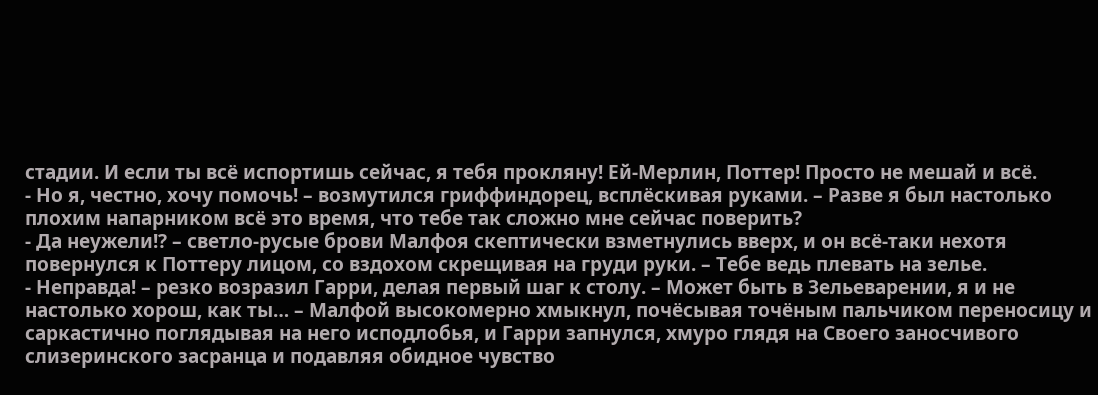стадии. И если ты всё испортишь сейчас, я тебя прокляну! Ей-Мерлин, Поттер! Просто не мешай и всё.
- Но я, честно, хочу помочь! – возмутился гриффиндорец, всплёскивая руками. – Разве я был настолько плохим напарником всё это время, что тебе так сложно мне сейчас поверить?
- Да неужели!? – светло-русые брови Малфоя скептически взметнулись вверх, и он всё-таки нехотя повернулся к Поттеру лицом, со вздохом скрещивая на груди руки. – Тебе ведь плевать на зелье.
- Неправда! – резко возразил Гарри, делая первый шаг к столу. – Может быть в Зельеварении, я и не настолько хорош, как ты… – Малфой высокомерно хмыкнул, почёсывая точёным пальчиком переносицу и саркастично поглядывая на него исподлобья, и Гарри запнулся, хмуро глядя на Своего заносчивого слизеринского засранца и подавляя обидное чувство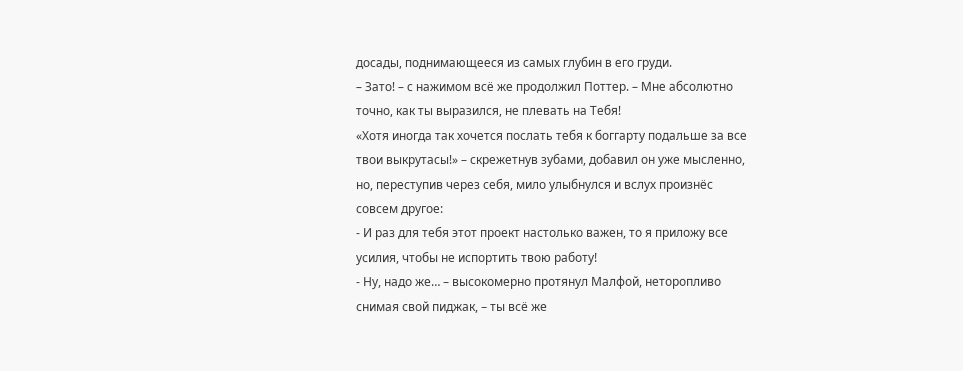досады, поднимающееся из самых глубин в его груди.
– Зато! – с нажимом всё же продолжил Поттер. – Мне абсолютно точно, как ты выразился, не плевать на Тебя!
«Хотя иногда так хочется послать тебя к боггарту подальше за все твои выкрутасы!» – скрежетнув зубами, добавил он уже мысленно, но, переступив через себя, мило улыбнулся и вслух произнёс совсем другое:
- И раз для тебя этот проект настолько важен, то я приложу все усилия, чтобы не испортить твою работу!
- Ну, надо же… – высокомерно протянул Малфой, неторопливо снимая свой пиджак, – ты всё же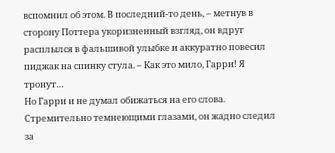вспомнил об этом. В последний-то день, – метнув в сторону Поттера укоризненный взгляд, он вдруг расплылся в фальшивой улыбке и аккуратно повесил пиджак на спинку стула. – Как это мило, Гарри! Я тронут…
Но Гарри и не думал обижаться на его слова. Стремительно темнеющими глазами, он жадно следил за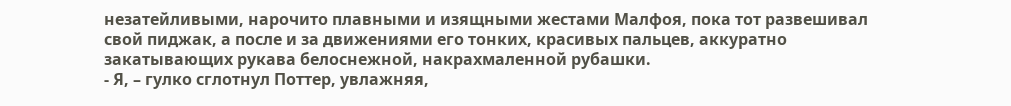незатейливыми, нарочито плавными и изящными жестами Малфоя, пока тот развешивал свой пиджак, а после и за движениями его тонких, красивых пальцев, аккуратно закатывающих рукава белоснежной, накрахмаленной рубашки.
- Я, – гулко сглотнул Поттер, увлажняя,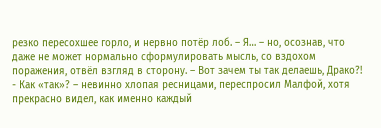резко пересохшее горло, и нервно потёр лоб. – Я… – но, осознав, что даже не может нормально сформулировать мысль, со вздохом поражения, отвёл взгляд в сторону. – Вот зачем ты так делаешь, Драко?!
- Как «так»? – невинно хлопая ресницами, переспросил Малфой, хотя прекрасно видел, как именно каждый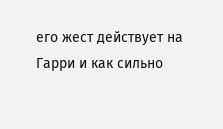его жест действует на Гарри и как сильно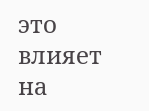это влияет на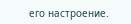его настроение.